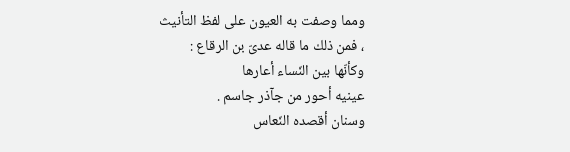ومما وصفت به العيون على لفظ التأنيث
، فمن ذلك ما قاله عدىّ بن الرقاع :
وكأنّها بين النّساء أعارها
عينيه أحور من جآذر جاسم .
وسنان أقصده النّعاس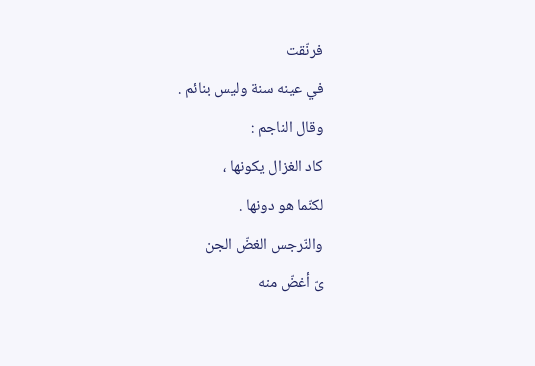فرنّقت
في عينه سنة وليس بنائم .
وقال الناجم :
كاد الغزال يكونها ،
لكنّما هو دونها .
والنّرجس الغضّ الجن
ىّ أغضّ منه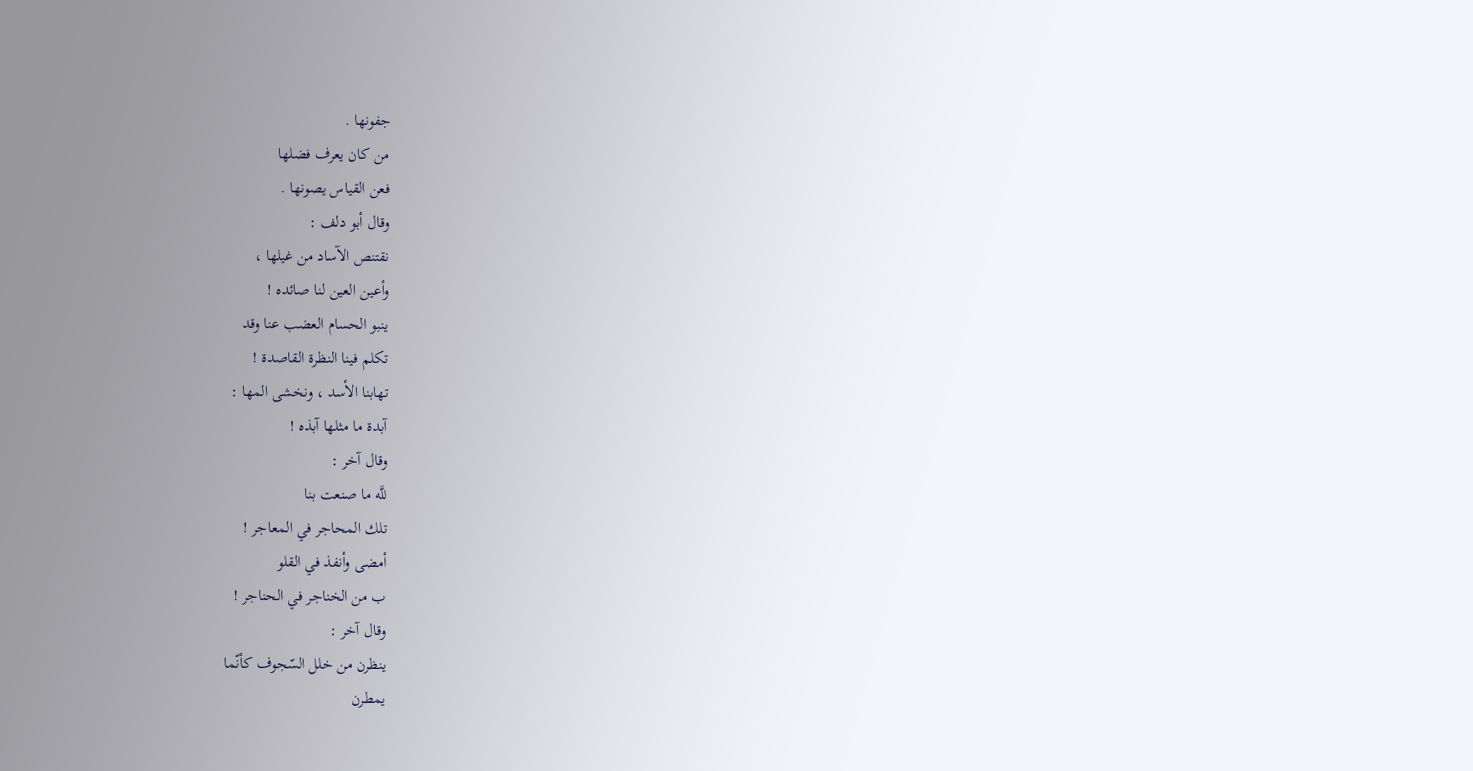جفونها .
من كان يعرف فضلها
فعن القياس يصونها .
وقال أبو دلف :
نقتنص الآساد من غيلها ،
وأعين العين لنا صائده !
ينبو الحسام العضب عنا وقد
تكلم فينا النظرة القاصدة !
تهابنا الأسد ، ونخشى المها :
آبدة ما مثلها آبذه !
وقال آخر :
للَّه ما صنعت بنا
تلك المحاجر في المعاجر !
أمضى وأنفذ في القلو
ب من الخناجر في الحناجر !
وقال آخر :
ينظرن من خلل السّجوف كأنّما
يمطرن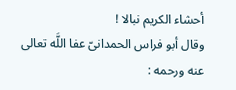أحشاء الكريم نبالا !
وقال أبو فراس الحمدانىّ عفا اللَّه تعالى عنه ورحمه :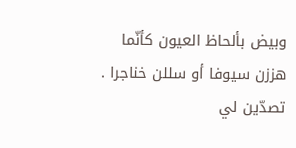وبيض بألحاظ العيون كأنّما
هززن سيوفا أو سللن خناجرا .
تصدّين لي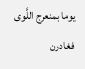يوما بمنعرج اللَّوى
فغادرن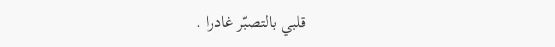قلبي بالتصبّر غادرا .